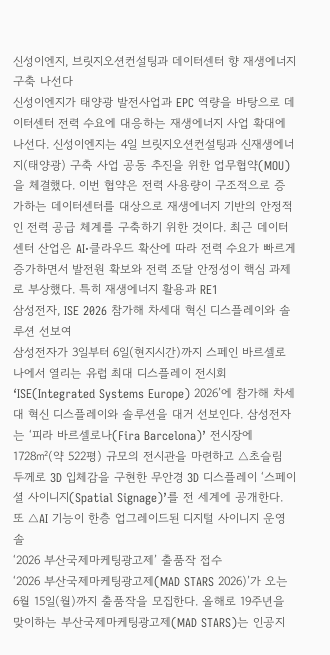신성이엔지, 브릿지오션컨설팅과 데이터센터 향 재생에너지 구축 나선다
신성이엔지가 태양광 발전사업과 EPC 역량을 바탕으로 데이터센터 전력 수요에 대응하는 재생에너지 사업 확대에 나선다. 신성이엔지는 4일 브릿지오션컨설팅과 신재생에너지(태양광) 구축 사업 공동 추진을 위한 업무협약(MOU)을 체결했다. 이번 협약은 전력 사용량이 구조적으로 증가하는 데이터센터를 대상으로 재생에너지 기반의 안정적인 전력 공급 체계를 구축하기 위한 것이다. 최근 데이터센터 산업은 AI·클라우드 확산에 따라 전력 수요가 빠르게 증가하면서 발전원 확보와 전력 조달 안정성이 핵심 과제로 부상했다. 특히 재생에너지 활용과 RE1
삼성전자, ISE 2026 참가해 차세대 혁신 디스플레이와 솔루션 선보여
삼성전자가 3일부터 6일(현지시간)까지 스페인 바르셀로나에서 열리는 유럽 최대 디스플레이 전시회 ‘ISE(Integrated Systems Europe) 2026’에 참가해 차세대 혁신 디스플레이와 솔루션을 대거 선보인다. 삼성전자는 ‘피라 바르셀로나(Fira Barcelona)’ 전시장에 1728㎡(약 522평) 규모의 전시관을 마련하고 △초슬림 두께로 3D 입체감을 구현한 무안경 3D 디스플레이 ‘스페이셜 사이니지(Spatial Signage)’를 전 세계에 공개한다. 또 △AI 기능이 한층 업그레이드된 디지털 사이니지 운영 솔
‘2026 부산국제마케팅광고제’ 출품작 접수
‘2026 부산국제마케팅광고제(MAD STARS 2026)’가 오는 6월 15일(월)까지 출품작을 모집한다. 올해로 19주년을 맞이하는 부산국제마케팅광고제(MAD STARS)는 인공지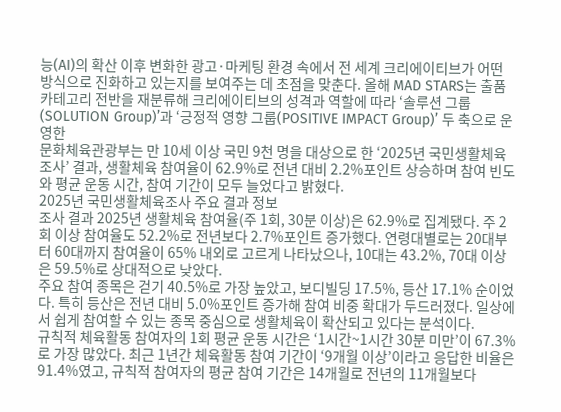능(AI)의 확산 이후 변화한 광고·마케팅 환경 속에서 전 세계 크리에이티브가 어떤 방식으로 진화하고 있는지를 보여주는 데 초점을 맞춘다. 올해 MAD STARS는 출품 카테고리 전반을 재분류해 크리에이티브의 성격과 역할에 따라 ‘솔루션 그룹(SOLUTION Group)’과 ‘긍정적 영향 그룹(POSITIVE IMPACT Group)’ 두 축으로 운영한
문화체육관광부는 만 10세 이상 국민 9천 명을 대상으로 한 ‘2025년 국민생활체육조사’ 결과, 생활체육 참여율이 62.9%로 전년 대비 2.2%포인트 상승하며 참여 빈도와 평균 운동 시간, 참여 기간이 모두 늘었다고 밝혔다.
2025년 국민생활체육조사 주요 결과 정보
조사 결과 2025년 생활체육 참여율(주 1회, 30분 이상)은 62.9%로 집계됐다. 주 2회 이상 참여율도 52.2%로 전년보다 2.7%포인트 증가했다. 연령대별로는 20대부터 60대까지 참여율이 65% 내외로 고르게 나타났으나, 10대는 43.2%, 70대 이상은 59.5%로 상대적으로 낮았다.
주요 참여 종목은 걷기 40.5%로 가장 높았고, 보디빌딩 17.5%, 등산 17.1% 순이었다. 특히 등산은 전년 대비 5.0%포인트 증가해 참여 비중 확대가 두드러졌다. 일상에서 쉽게 참여할 수 있는 종목 중심으로 생활체육이 확산되고 있다는 분석이다.
규칙적 체육활동 참여자의 1회 평균 운동 시간은 ‘1시간~1시간 30분 미만’이 67.3%로 가장 많았다. 최근 1년간 체육활동 참여 기간이 ‘9개월 이상’이라고 응답한 비율은 91.4%였고, 규칙적 참여자의 평균 참여 기간은 14개월로 전년의 11개월보다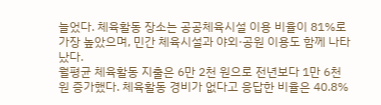늘었다. 체육활동 장소는 공공체육시설 이용 비율이 81%로 가장 높았으며, 민간 체육시설과 야외·공원 이용도 함께 나타났다.
월평균 체육활동 지출은 6만 2천 원으로 전년보다 1만 6천 원 증가했다. 체육활동 경비가 없다고 응답한 비율은 40.8%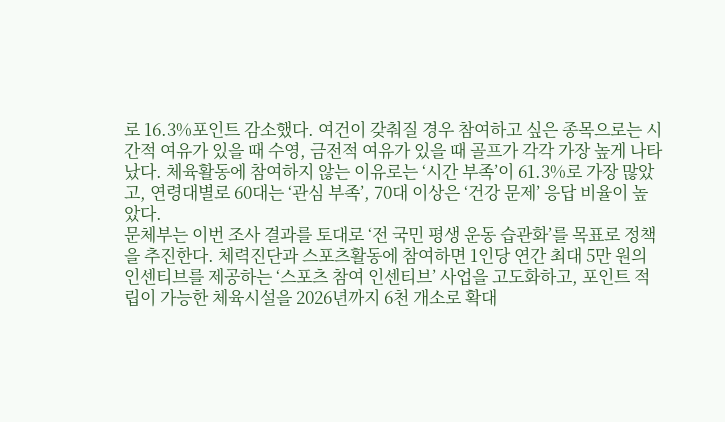로 16.3%포인트 감소했다. 여건이 갖춰질 경우 참여하고 싶은 종목으로는 시간적 여유가 있을 때 수영, 금전적 여유가 있을 때 골프가 각각 가장 높게 나타났다. 체육활동에 참여하지 않는 이유로는 ‘시간 부족’이 61.3%로 가장 많았고, 연령대별로 60대는 ‘관심 부족’, 70대 이상은 ‘건강 문제’ 응답 비율이 높았다.
문체부는 이번 조사 결과를 토대로 ‘전 국민 평생 운동 습관화’를 목표로 정책을 추진한다. 체력진단과 스포츠활동에 참여하면 1인당 연간 최대 5만 원의 인센티브를 제공하는 ‘스포츠 참여 인센티브’ 사업을 고도화하고, 포인트 적립이 가능한 체육시설을 2026년까지 6천 개소로 확대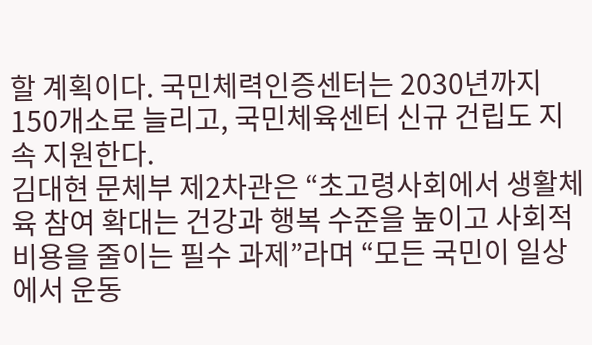할 계획이다. 국민체력인증센터는 2030년까지 150개소로 늘리고, 국민체육센터 신규 건립도 지속 지원한다.
김대현 문체부 제2차관은 “초고령사회에서 생활체육 참여 확대는 건강과 행복 수준을 높이고 사회적 비용을 줄이는 필수 과제”라며 “모든 국민이 일상에서 운동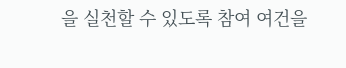을 실천할 수 있도록 참여 여건을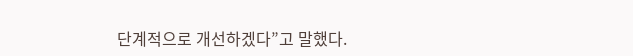단계적으로 개선하겠다”고 말했다.